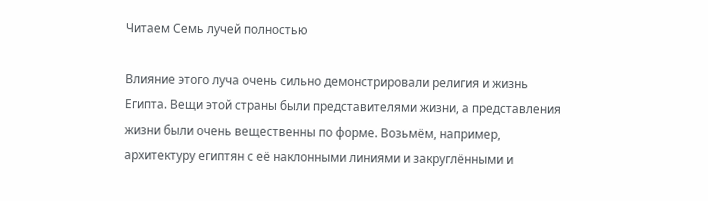Читаем Семь лучей полностью

Влияние этого луча очень сильно демонстрировали религия и жизнь Египта. Вещи этой страны были представителями жизни, а представления жизни были очень вещественны по форме. Возьмём, например, архитектуру египтян с её наклонными линиями и закруглёнными и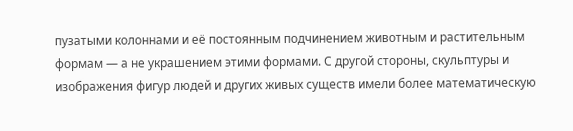пузатыми колоннами и её постоянным подчинением животным и растительным формам — а не украшением этими формами. С другой стороны, скульптуры и изображения фигур людей и других живых существ имели более математическую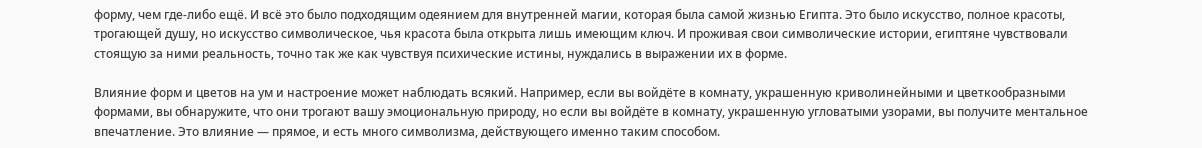форму, чем где-либо ещё. И всё это было подходящим одеянием для внутренней магии, которая была самой жизнью Египта. Это было искусство, полное красоты, трогающей душу, но искусство символическое, чья красота была открыта лишь имеющим ключ. И проживая свои символические истории, египтяне чувствовали стоящую за ними реальность, точно так же как чувствуя психические истины, нуждались в выражении их в форме.

Влияние форм и цветов на ум и настроение может наблюдать всякий. Например, если вы войдёте в комнату, украшенную криволинейными и цветкообразными формами, вы обнаружите, что они трогают вашу эмоциональную природу, но если вы войдёте в комнату, украшенную угловатыми узорами, вы получите ментальное впечатление. Это влияние — прямое, и есть много символизма, действующего именно таким способом.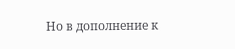Но в дополнение к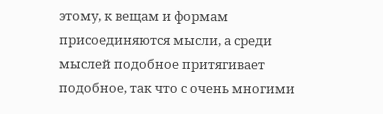этому, к вещам и формам присоединяются мысли, а среди мыслей подобное притягивает подобное, так что с очень многими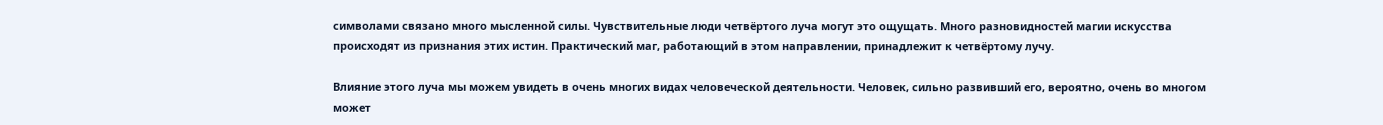символами связано много мысленной силы. Чувствительные люди четвёртого луча могут это ощущать. Много разновидностей магии искусства происходят из признания этих истин. Практический маг, работающий в этом направлении, принадлежит к четвёртому лучу.

Влияние этого луча мы можем увидеть в очень многих видах человеческой деятельности. Человек, сильно развивший его, вероятно, очень во многом может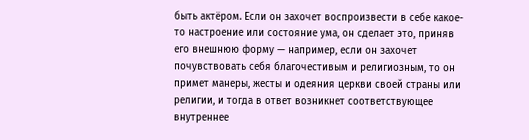быть актёром. Если он захочет воспроизвести в себе какое-то настроение или состояние ума, он сделает это, приняв его внешнюю форму — например, если он захочет почувствовать себя благочестивым и религиозным, то он примет манеры, жесты и одеяния церкви своей страны или религии, и тогда в ответ возникнет соответствующее внутреннее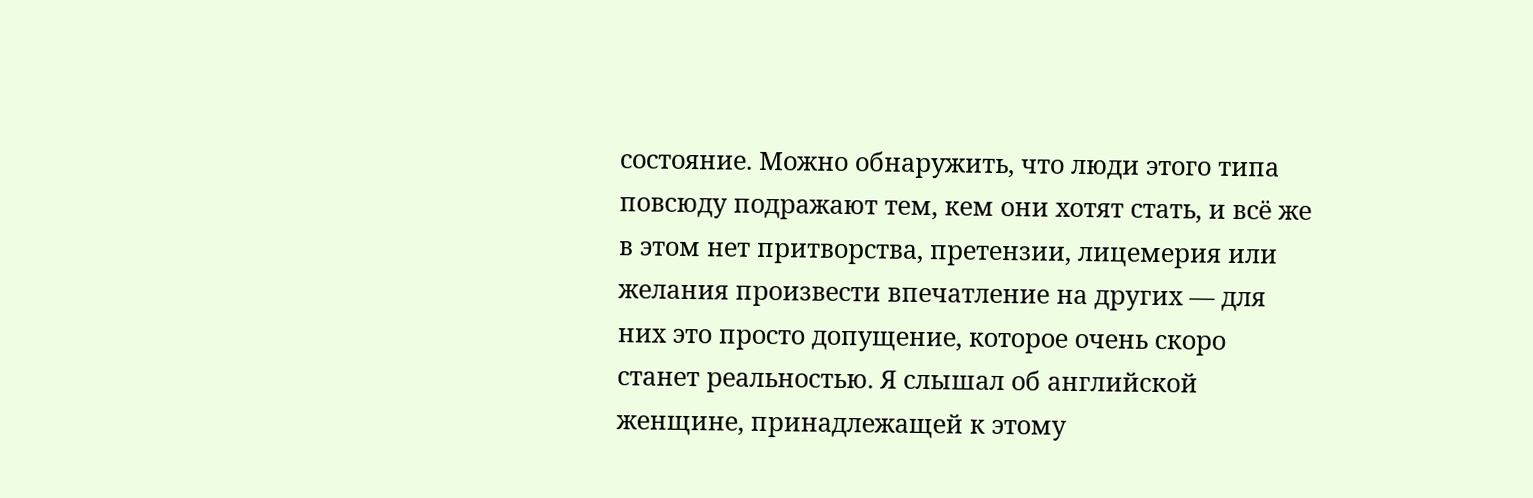состояние. Можно обнаружить, что люди этого типа повсюду подражают тем, кем они хотят стать, и всё же в этом нет притворства, претензии, лицемерия или желания произвести впечатление на других — для них это просто допущение, которое очень скоро станет реальностью. Я слышал об английской женщине, принадлежащей к этому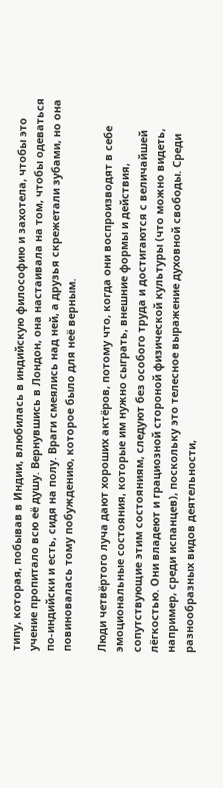типу, которая, побывав в Индии, влюбилась в индийскую философию и захотела, чтобы это учение пропитало всю её душу. Вернувшись в Лондон, она настаивала на том, чтобы одеваться по-индийски и есть, сидя на полу. Враги смеялись над ней, а друзья скрежетали зубами, но она повиновалась тому побуждению, которое было для неё верным.

Люди четвёртого луча дают хороших актёров, потому что, когда они воспроизводят в себе эмоциональные состояния, которые им нужно сыграть, внешние формы и действия, сопутствующие этим состояниям, следуют без особого труда и достигаются с величайшей лёгкостью. Они владеют и грациозной стороной физической культуры (что можно видеть, например, среди испанцев), поскольку это телесное выражение духовной свободы. Среди разнообразных видов деятельности,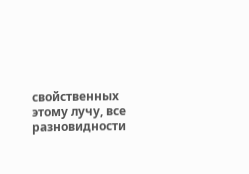свойственных этому лучу, все разновидности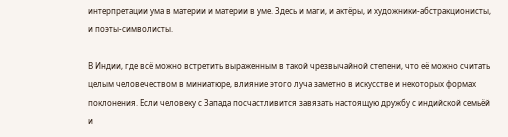интерпретации ума в материи и материи в уме. Здесь и маги, и актёры, и художники-абстракционисты, и поэты-символисты.

В Индии, где всё можно встретить выраженным в такой чрезвычайной степени, что её можно считать целым человечеством в миниатюре, влияние этого луча заметно в искусстве и некоторых формах поклонения. Если человеку с Запада посчастливится завязать настоящую дружбу с индийской семьёй и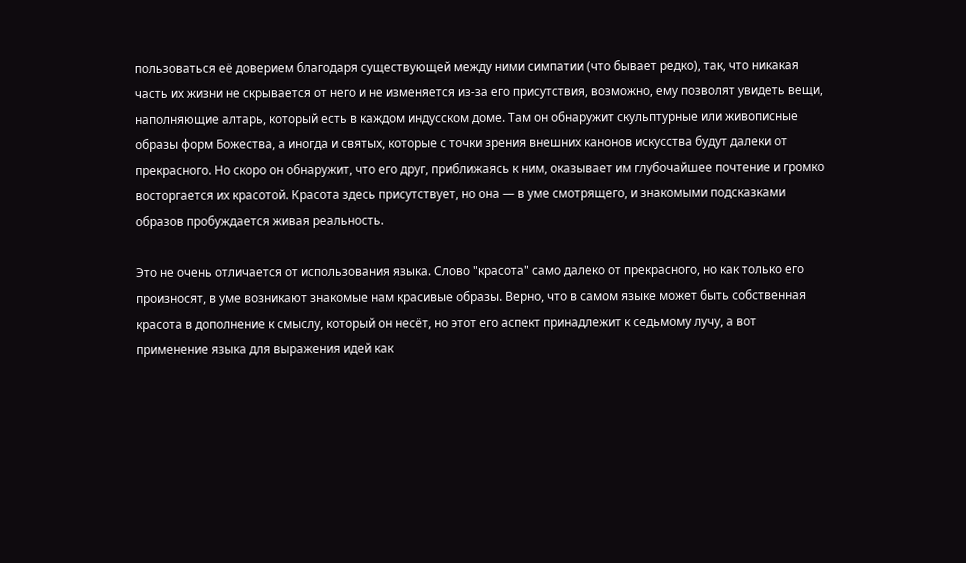пользоваться её доверием благодаря существующей между ними симпатии (что бывает редко), так, что никакая часть их жизни не скрывается от него и не изменяется из-за его присутствия, возможно, ему позволят увидеть вещи, наполняющие алтарь, который есть в каждом индусском доме. Там он обнаружит скульптурные или живописные образы форм Божества, а иногда и святых, которые с точки зрения внешних канонов искусства будут далеки от прекрасного. Но скоро он обнаружит, что его друг, приближаясь к ним, оказывает им глубочайшее почтение и громко восторгается их красотой. Красота здесь присутствует, но она — в уме смотрящего, и знакомыми подсказками образов пробуждается живая реальность.

Это не очень отличается от использования языка. Слово "красота" само далеко от прекрасного, но как только его произносят, в уме возникают знакомые нам красивые образы. Верно, что в самом языке может быть собственная красота в дополнение к смыслу, который он несёт, но этот его аспект принадлежит к седьмому лучу, а вот применение языка для выражения идей как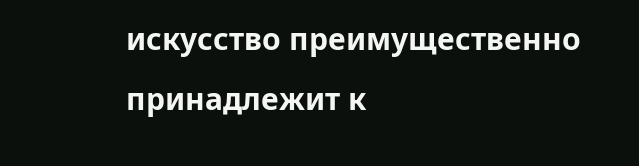искусство преимущественно принадлежит к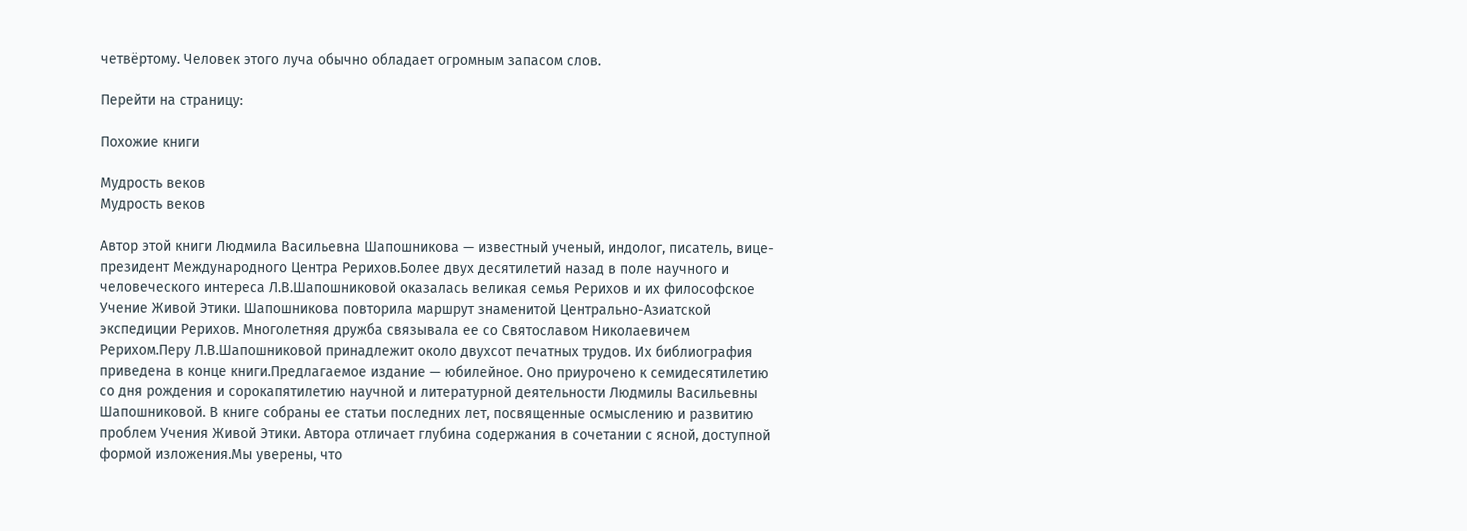четвёртому. Человек этого луча обычно обладает огромным запасом слов.

Перейти на страницу:

Похожие книги

Мудрость веков
Мудрость веков

Автор этой книги Людмила Васильевна Шапошникова — известный ученый, индолог, писатель, вице-президент Международного Центра Рерихов.Более двух десятилетий назад в поле научного и человеческого интереса Л.В.Шапошниковой оказалась великая семья Рерихов и их философское Учение Живой Этики. Шапошникова повторила маршрут знаменитой Центрально-Азиатской экспедиции Рерихов. Многолетняя дружба связывала ее со Святославом Николаевичем Рерихом.Перу Л.В.Шапошниковой принадлежит около двухсот печатных трудов. Их библиография приведена в конце книги.Предлагаемое издание — юбилейное. Оно приурочено к семидесятилетию со дня рождения и сорокапятилетию научной и литературной деятельности Людмилы Васильевны Шапошниковой. В книге собраны ее статьи последних лет, посвященные осмыслению и развитию проблем Учения Живой Этики. Автора отличает глубина содержания в сочетании с ясной, доступной формой изложения.Мы уверены, что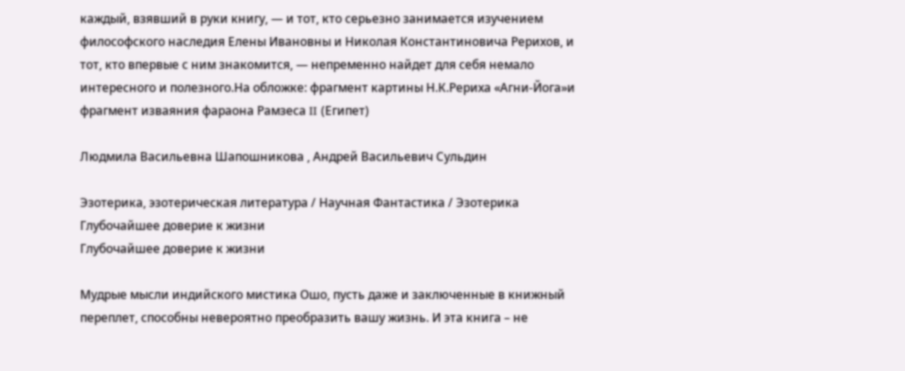каждый, взявший в руки книгу, — и тот, кто серьезно занимается изучением философского наследия Елены Ивановны и Николая Константиновича Рерихов, и тот, кто впервые с ним знакомится, — непременно найдет для себя немало интересного и полезного.На обложке: фрагмент картины Н.К.Рериха «Агни-Йога»и фрагмент изваяния фараона Рамзеса II (Египет)

Людмила Васильевна Шапошникова , Андрей Васильевич Сульдин

Эзотерика, эзотерическая литература / Научная Фантастика / Эзотерика
Глубочайшее доверие к жизни
Глубочайшее доверие к жизни

Мудрые мысли индийского мистика Ошо, пусть даже и заключенные в книжный переплет, способны невероятно преобразить вашу жизнь. И эта книга – не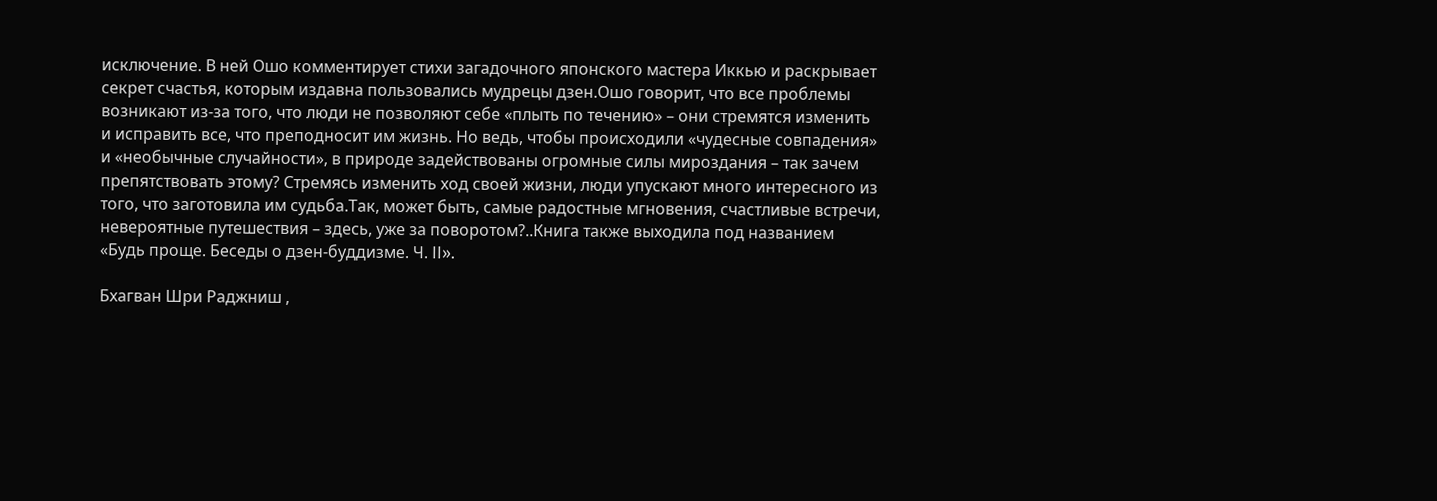исключение. В ней Ошо комментирует стихи загадочного японского мастера Иккью и раскрывает секрет счастья, которым издавна пользовались мудрецы дзен.Ошо говорит, что все проблемы возникают из-за того, что люди не позволяют себе «плыть по течению» – они стремятся изменить и исправить все, что преподносит им жизнь. Но ведь, чтобы происходили «чудесные совпадения» и «необычные случайности», в природе задействованы огромные силы мироздания – так зачем препятствовать этому? Стремясь изменить ход своей жизни, люди упускают много интересного из того, что заготовила им судьба.Так, может быть, самые радостные мгновения, счастливые встречи, невероятные путешествия – здесь, уже за поворотом?..Книга также выходила под названием «Будь проще. Беседы о дзен-буддизме. Ч. II».

Бхагван Шри Раджниш ,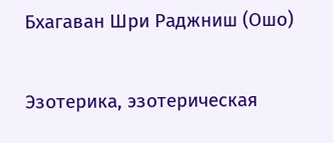Бхагаван Шри Раджниш (Ошо)

Эзотерика, эзотерическая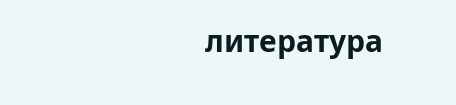литература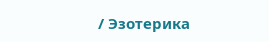/ Эзотерика